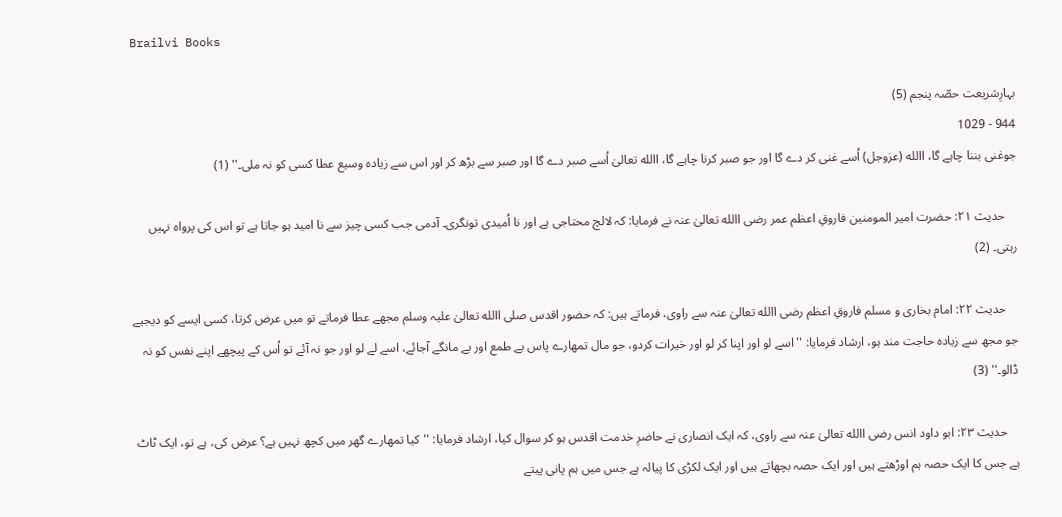Brailvi Books

بہارِشریعت حصّہ پنجم (5)
944 - 1029
جوغنی بننا چاہے گا، االله (عزوجل) اُسے غنی کر دے گا اور جو صبر کرنا چاہے گا، االله تعالیٰ اُسے صبر دے گا اور صبر سے بڑھ کر اور اس سے زیادہ وسیع عطا کسی کو نہ ملی۔'' (1)

    حدیث ۲۱: حضرت امیر المومنین فاروقِ اعظم عمر رضی االله تعالیٰ عنہ نے فرمایا: کہ لالچ محتاجی ہے اور نا اُمیدی تونگری۔ آدمی جب کسی چیز سے نا امید ہو جاتا ہے تو اس کی پرواہ نہیں رہتی۔ (2)

    حدیث ۲۲: امام بخاری و مسلم فاروقِ اعظم رضی االله تعالیٰ عنہ سے راوی، فرماتے ہیں: کہ حضور اقدس صلی االله تعالیٰ علیہ وسلم مجھے عطا فرماتے تو میں عرض کرتا، کسی ایسے کو دیجیے جو مجھ سے زیادہ حاجت مند ہو، ارشاد فرمایا: ''اسے لو اور اپنا کر لو اور خیرات کردو، جو مال تمھارے پاس بے طمع اور بے مانگے آجائے، اسے لے لو اور جو نہ آئے تو اُس کے پیچھے اپنے نفس کو نہ ڈالو۔'' (3)

    حدیث ۲۳: ابو داود انس رضی االله تعالیٰ عنہ سے راوی، کہ ایک انصاری نے حاضرِ خدمت اقدس ہو کر سوال کیا، ارشاد فرمایا: ''کیا تمھارے گھر میں کچھ نہیں ہے؟ عرض کی، ہے تو، ایک ٹاٹ ہے جس کا ایک حصہ ہم اوڑھتے ہیں اور ایک حصہ بچھاتے ہیں اور ایک لکڑی کا پیالہ ہے جس میں ہم پانی پیتے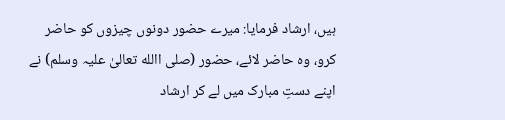ہیں، ارشاد فرمایا: میرے حضور دونوں چیزوں کو حاضر کرو، وہ حاضر لائے، حضور (صلی االله تعالیٰ علیہ وسلم) نے اپنے دستِ مبارک میں لے کر ارشاد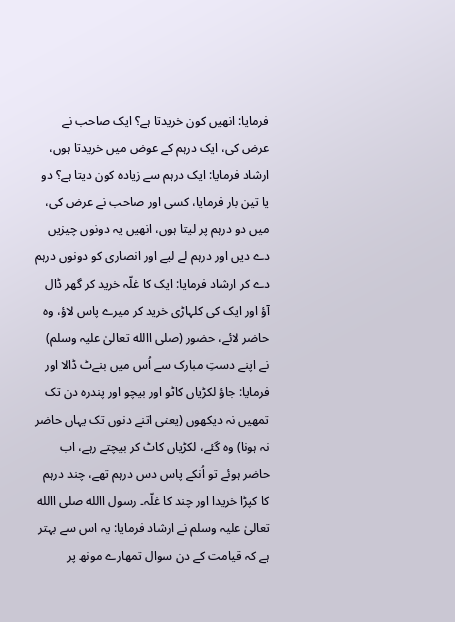فرمایا: انھیں کون خریدتا ہے؟ ایک صاحب نے عرض کی، ایک درہم کے عوض میں خریدتا ہوں، ارشاد فرمایا: ایک درہم سے زیادہ کون دیتا ہے؟ دو یا تین بار فرمایا، کسی اور صاحب نے عرض کی، میں دو درہم پر لیتا ہوں، انھیں یہ دونوں چیزیں دے دیں اور درہم لے لیے اور انصاری کو دونوں درہم دے کر ارشاد فرمایا: ایک کا غلّہ خرید کر گھر ڈال آؤ اور ایک کی کلہاڑی خرید کر میرے پاس لاؤ، وہ حاضر لائے، حضور (صلی االله تعالیٰ علیہ وسلم) نے اپنے دستِ مبارک سے اُس میں بنےٹ ڈالا اور فرمایا: جاؤ لکڑیاں کاٹو اور بیچو اور پندرہ دن تک تمھیں نہ دیکھوں (یعنی اتنے دنوں تک یہاں حاضر نہ ہونا) وہ گئے، لکڑیاں کاٹ کر بیچتے رہے، اب حاضر ہوئے تو اُنکے پاس دس درہم تھے، چند درہم کا کپڑا خریدا اور چند کا غلّہ۔ رسول االله صلی االله تعالیٰ علیہ وسلم نے ارشاد فرمایا: یہ اس سے بہتر ہے کہ قیامت کے دن سوال تمھارے مونھ پر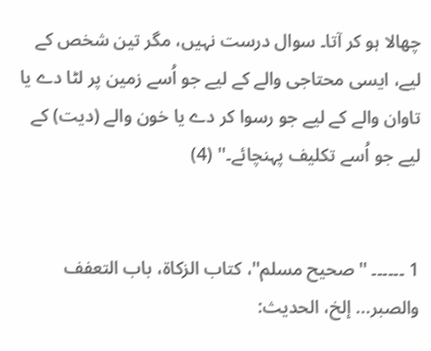چھالا ہو کر آتا۔ سوال درست نہیں، مگر تین شخص کے لیے، ایسی محتاجی والے کے لیے جو اُسے زمین پر لٹا دے یا تاوان والے کے لیے جو رسوا کر دے یا خون والے (دیت) کے لیے جو اُسے تکلیف پہنچائے۔'' (4)


1 ۔۔۔۔۔۔ ''صحیح مسلم''، کتاب الزکاۃ، باب التعفف والصبر... إلخ، الحدیث: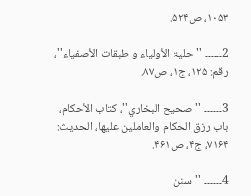۱۰۵۳، ص۵۲۴.

2۔۔۔۔۔۔ ''حلیۃ الأولیاء و طبقات الأصفیاء''، رقم: ۱۲۵، ج۱، ص۸۷.

3۔۔۔۔۔۔ ''صحیح البخاري''، کتاب الأحکام، باب رزق الحکام والعاملین علیھا، الحدیث: ۷۱۶۴، ج۴، ص۴۶۱.

4۔۔۔۔۔۔ ''سنن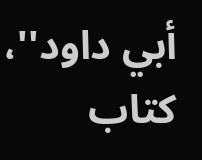أبي داود''، کتاب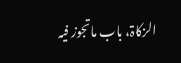الزکاۃ، باب ماتجوز فیہ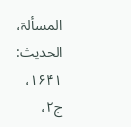المسألۃ، الحدیث: ۱۶۴۱، ج۲،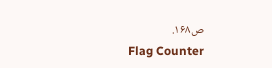ص۱۶۸.
Flag Counter